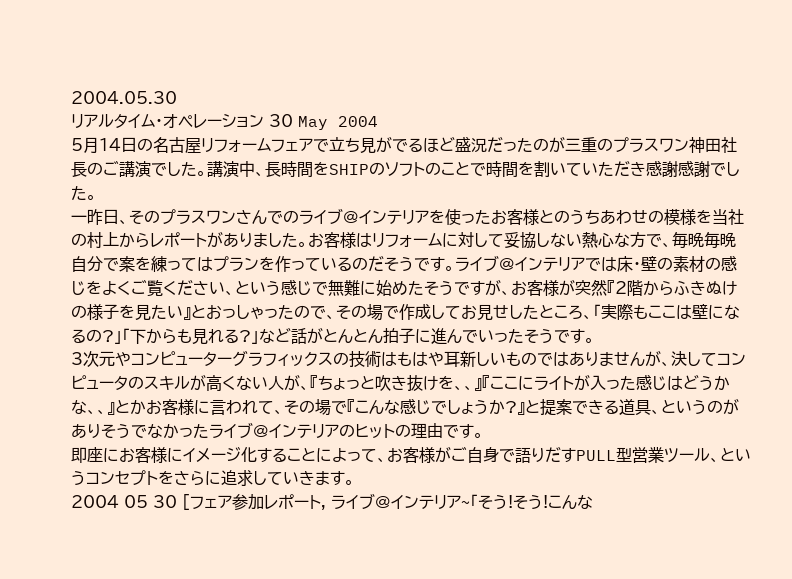2004.05.30
リアルタイム・オペレーション 30 May 2004
5月14日の名古屋リフォームフェアで立ち見がでるほど盛況だったのが三重のプラスワン神田社長のご講演でした。講演中、長時間をSHIPのソフトのことで時間を割いていただき感謝感謝でした。
一昨日、そのプラスワンさんでのライブ@インテリアを使ったお客様とのうちあわせの模様を当社の村上からレポートがありました。お客様はリフォームに対して妥協しない熱心な方で、毎晩毎晩自分で案を練ってはプランを作っているのだそうです。ライブ@インテリアでは床・壁の素材の感じをよくご覧ください、という感じで無難に始めたそうですが、お客様が突然『2階からふきぬけの様子を見たい』とおっしゃったので、その場で作成してお見せしたところ、「実際もここは壁になるの?」「下からも見れる?」など話がとんとん拍子に進んでいったそうです。
3次元やコンピューターグラフィックスの技術はもはや耳新しいものではありませんが、決してコンピュータのスキルが高くない人が、『ちょっと吹き抜けを、、』『ここにライトが入った感じはどうかな、、』とかお客様に言われて、その場で『こんな感じでしょうか?』と提案できる道具、というのがありそうでなかったライブ@インテリアのヒットの理由です。
即座にお客様にイメージ化することによって、お客様がご自身で語りだすPULL型営業ツール、というコンセプトをさらに追求していきます。
2004 05 30 [フェア参加レポート, ライブ@インテリア~「そう!そう!こんな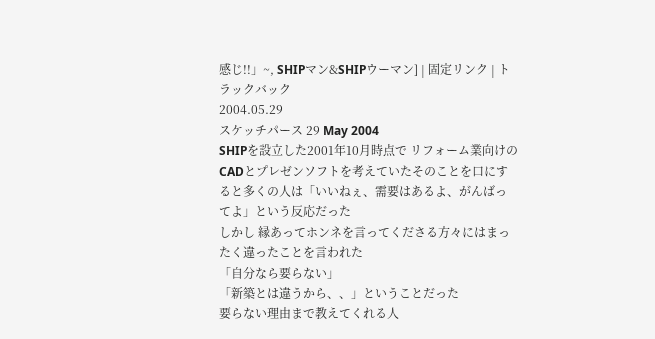感じ!!」~, SHIPマン&SHIPウーマン] | 固定リンク | トラックバック
2004.05.29
スケッチパース 29 May 2004
SHIPを設立した2001年10月時点で リフォーム業向けのCADとプレゼンソフトを考えていたそのことを口にすると多くの人は「いいねぇ、需要はあるよ、がんばってよ」という反応だった
しかし 縁あってホンネを言ってくださる方々にはまったく違ったことを言われた
「自分なら要らない」
「新築とは違うから、、」ということだった
要らない理由まで教えてくれる人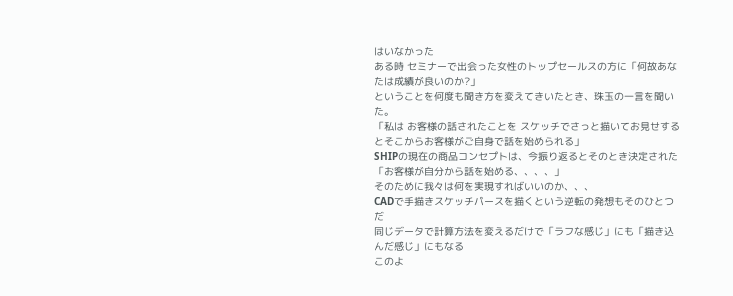はいなかった
ある時 セミナーで出会った女性のトップセールスの方に「何故あなたは成績が良いのか?」
ということを何度も聞き方を変えてきいたとき、珠玉の一言を聞いた。
「私は お客様の話されたことを スケッチでさっと描いてお見せするとそこからお客様がご自身で話を始められる」
SHIPの現在の商品コンセプトは、今振り返るとそのとき決定された
「お客様が自分から話を始める、、、、」
そのために我々は何を実現すればいいのか、、、
CADで手描きスケッチパースを描くという逆転の発想もそのひとつだ
同じデータで計算方法を変えるだけで「ラフな感じ」にも「描き込んだ感じ」にもなる
このよ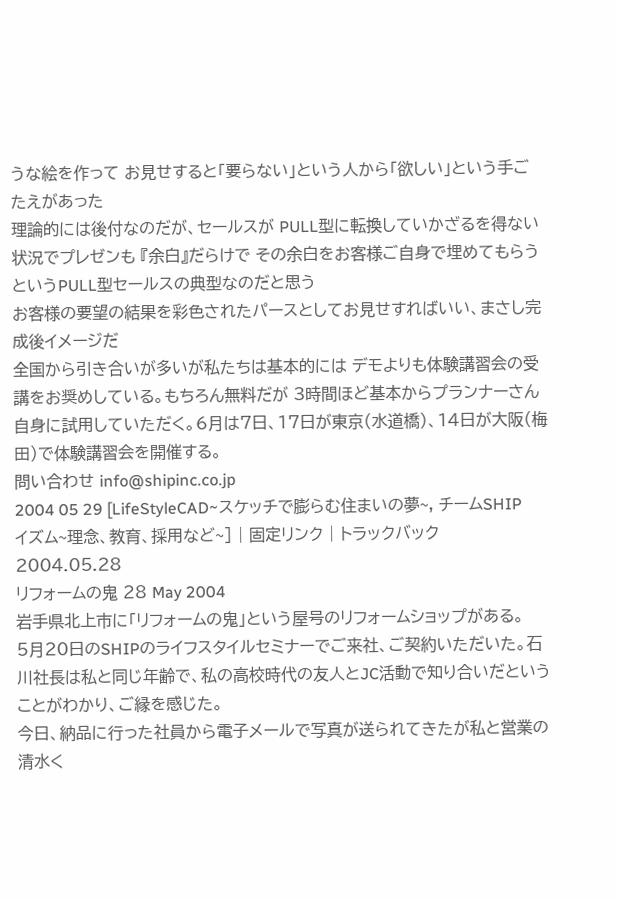うな絵を作って お見せすると「要らない」という人から「欲しい」という手ごたえがあった
理論的には後付なのだが、セールスが PULL型に転換していかざるを得ない状況でプレゼンも 『余白』だらけで その余白をお客様ご自身で埋めてもらう というPULL型セールスの典型なのだと思う
お客様の要望の結果を彩色されたパースとしてお見せすればいい、まさし完成後イメージだ
全国から引き合いが多いが私たちは基本的には デモよりも体験講習会の受講をお奨めしている。もちろん無料だが 3時間ほど基本からプランナーさん自身に試用していただく。6月は7日、17日が東京(水道橋)、14日が大阪(梅田)で体験講習会を開催する。
問い合わせ info@shipinc.co.jp
2004 05 29 [LifeStyleCAD~スケッチで膨らむ住まいの夢~, チームSHIPイズム~理念、教育、採用など~] | 固定リンク | トラックバック
2004.05.28
リフォームの鬼 28 May 2004
岩手県北上市に「リフォームの鬼」という屋号のリフォームショップがある。
5月20日のSHIPのライフスタイルセミナーでご来社、ご契約いただいた。石川社長は私と同じ年齢で、私の高校時代の友人とJC活動で知り合いだということがわかり、ご縁を感じた。
今日、納品に行った社員から電子メールで写真が送られてきたが私と営業の清水く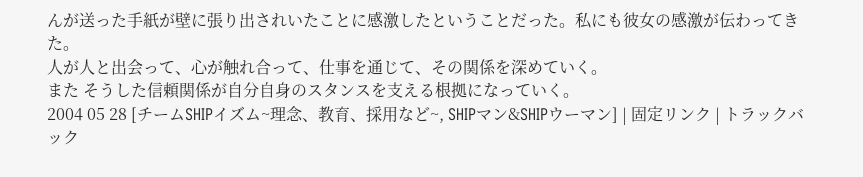んが送った手紙が壁に張り出されいたことに感激したということだった。私にも彼女の感激が伝わってきた。
人が人と出会って、心が触れ合って、仕事を通じて、その関係を深めていく。
また そうした信頼関係が自分自身のスタンスを支える根拠になっていく。
2004 05 28 [チームSHIPイズム~理念、教育、採用など~, SHIPマン&SHIPウーマン] | 固定リンク | トラックバック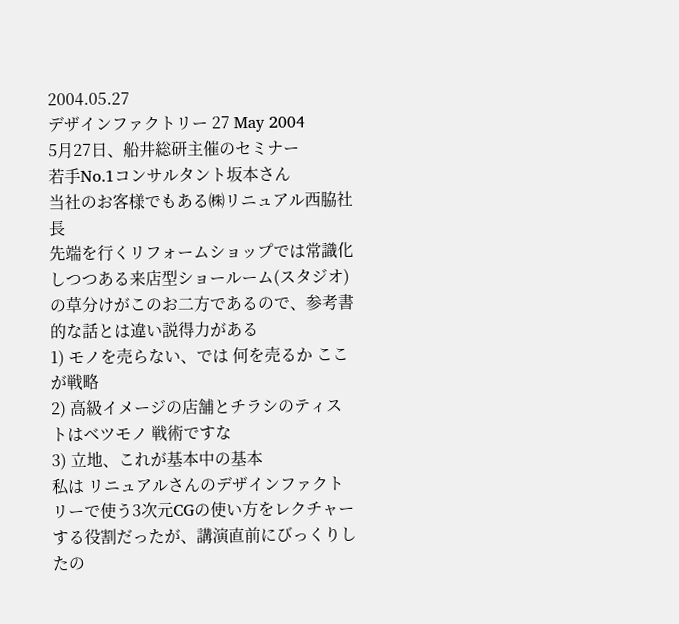2004.05.27
デザインファクトリー 27 May 2004
5月27日、船井総研主催のセミナー
若手No.1コンサルタント坂本さん
当社のお客様でもある㈱リニュアル西脇社長
先端を行くリフォームショップでは常識化しつつある来店型ショールーム(スタジオ)の草分けがこのお二方であるので、参考書的な話とは違い説得力がある
1) モノを売らない、では 何を売るか ここが戦略
2) 高級イメージの店舗とチラシのティストはベツモノ 戦術ですな
3) 立地、これが基本中の基本
私は リニュアルさんのデザインファクトリーで使う3次元CGの使い方をレクチャーする役割だったが、講演直前にびっくりしたの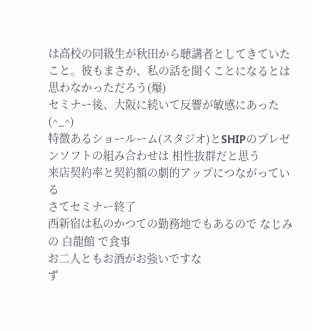は高校の同級生が秋田から聴講者としてきていたこと。彼もまさか、私の話を聞くことになるとは思わなかっただろう(爆)
セミナー後、大阪に続いて反響が敏感にあった (^_^)
特徴あるショールーム(スタジオ)とSHIPのプレゼンソフトの組み合わせは 相性抜群だと思う
来店契約率と契約額の劇的アップにつながっている
さてセミナー終了
西新宿は私のかつての勤務地でもあるので なじみの 白龍館 で食事
お二人ともお酒がお強いですな
ず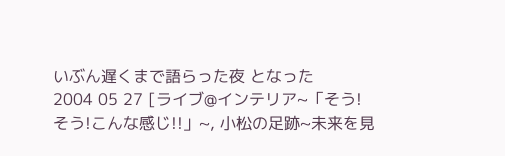いぶん遅くまで語らった夜 となった
2004 05 27 [ライブ@インテリア~「そう!そう!こんな感じ!!」~, 小松の足跡~未来を見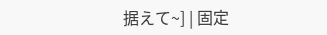据えて~] | 固定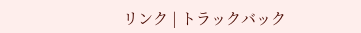リンク | トラックバック